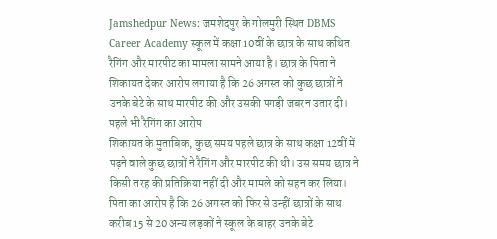Jamshedpur News: जमशेदपुर के गोलमुरी स्थित DBMS Career Academy स्कूल में कक्षा 10वीं के छात्र के साथ कथित रैगिंग और मारपीट का मामला सामने आया है। छात्र के पिता ने शिकायत देकर आरोप लगाया है कि 26 अगस्त को कुछ छात्रों ने उनके बेटे के साथ मारपीट की और उसकी पगड़ी जबरन उतार दी।
पहले भी रैगिंग का आरोप
शिकायत के मुताबिक, कुछ समय पहले छात्र के साथ कक्षा 12वीं में पढ़ने वाले कुछ छात्रों ने रैगिंग और मारपीट की थी। उस समय छात्र ने किसी तरह की प्रतिक्रिया नहीं दी और मामले को सहन कर लिया। पिता का आरोप है कि 26 अगस्त को फिर से उन्हीं छात्रों के साथ करीब 15 से 20 अन्य लड़कों ने स्कूल के बाहर उनके बेटे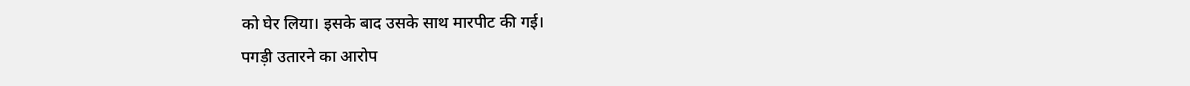को घेर लिया। इसके बाद उसके साथ मारपीट की गई।
पगड़ी उतारने का आरोप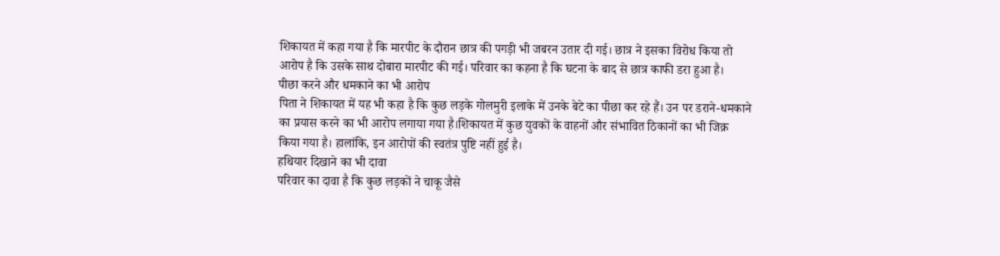शिकायत में कहा गया है कि मारपीट के दौरान छात्र की पगड़ी भी जबरन उतार दी गई। छात्र ने इसका विरोध किया तो आरोप है कि उसके साथ दोबारा मारपीट की गई। परिवार का कहना है कि घटना के बाद से छात्र काफी डरा हुआ है।
पीछा करने और धमकाने का भी आरोप
पिता ने शिकायत में यह भी कहा है कि कुछ लड़के गोलमुरी इलाके में उनके बेटे का पीछा कर रहे हैं। उन पर डराने-धमकाने का प्रयास करने का भी आरोप लगाया गया है।शिकायत में कुछ युवकों के वाहनों और संभावित ठिकानों का भी जिक्र किया गया है। हालांकि, इन आरोपों की स्वतंत्र पुष्टि नहीं हुई है।
हथियार दिखाने का भी दावा
परिवार का दावा है कि कुछ लड़कों ने चाकू जैसे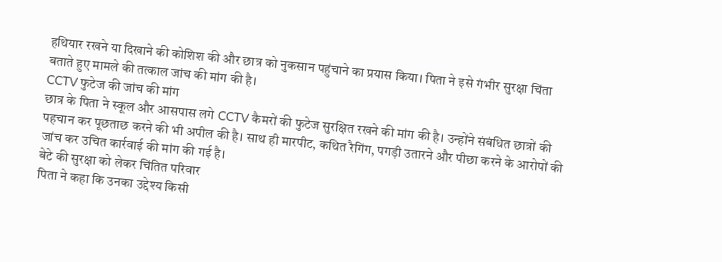हथियार रखने या दिखाने की कोशिश की और छात्र को नुकसान पहुंचाने का प्रयास किया। पिता ने इसे गंभीर सुरक्षा चिंता बताते हुए मामले की तत्काल जांच की मांग की है।
CCTV फुटेज की जांच की मांग
छात्र के पिता ने स्कूल और आसपास लगे CCTV कैमरों की फुटेज सुरक्षित रखने की मांग की है। उन्होंने संबंधित छात्रों की पहचान कर पूछताछ करने की भी अपील की है। साथ ही मारपीट, कथित रैगिंग, पगड़ी उतारने और पीछा करने के आरोपों की जांच कर उचित कार्रवाई की मांग की गई है।
बेटे की सुरक्षा को लेकर चिंतित परिवार
पिता ने कहा कि उनका उद्देश्य किसी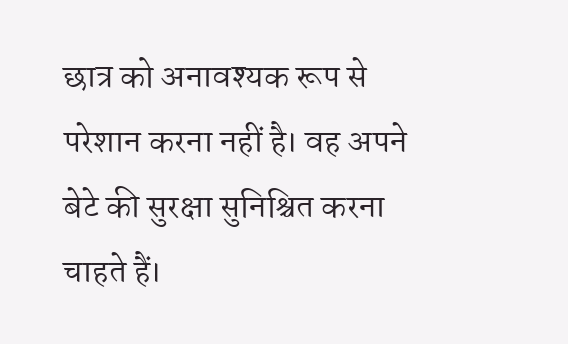छात्र को अनावश्यक रूप से परेशान करना नहीं है। वह अपने बेटे की सुरक्षा सुनिश्चित करना चाहते हैं।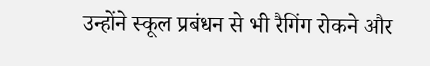उन्होंने स्कूल प्रबंधन से भी रैगिंग रोकने और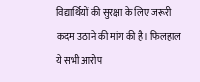विद्यार्थियों की सुरक्षा के लिए जरूरी कदम उठाने की मांग की है। फिलहाल ये सभी आरोप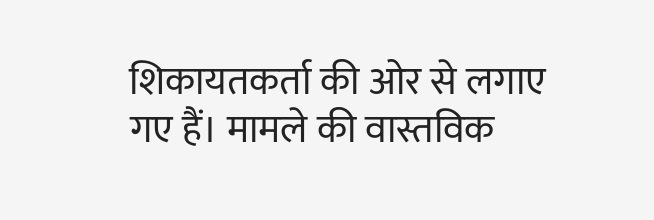शिकायतकर्ता की ओर से लगाए गए हैं। मामले की वास्तविक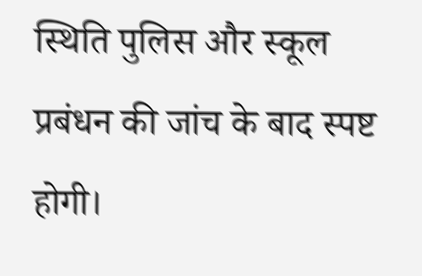स्थिति पुलिस और स्कूल प्रबंधन की जांच के बाद स्पष्ट होगी।